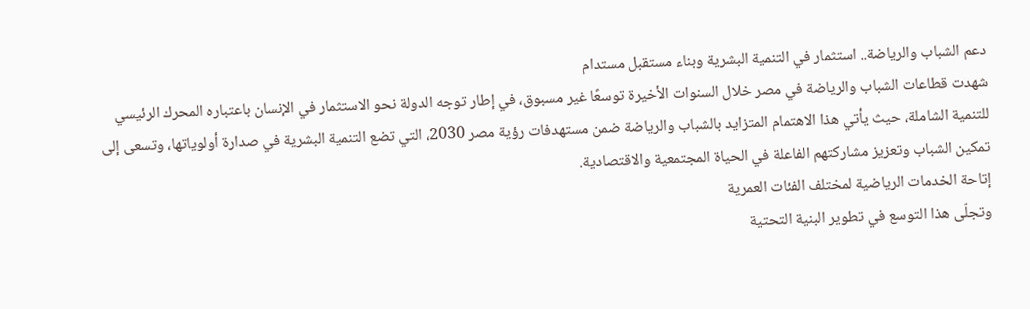دعم الشباب والرياضة.. استثمار في التنمية البشرية وبناء مستقبل مستدام
شهدت قطاعات الشباب والرياضة في مصر خلال السنوات الأخيرة توسعًا غير مسبوق، في إطار توجه الدولة نحو الاستثمار في الإنسان باعتباره المحرك الرئيسي للتنمية الشاملة، حيث يأتي هذا الاهتمام المتزايد بالشباب والرياضة ضمن مستهدفات رؤية مصر 2030، التي تضع التنمية البشرية في صدارة أولوياتها، وتسعى إلى تمكين الشباب وتعزيز مشاركتهم الفاعلة في الحياة المجتمعية والاقتصادية.
إتاحة الخدمات الرياضية لمختلف الفئات العمرية
وتجلّى هذا التوسع في تطوير البنية التحتية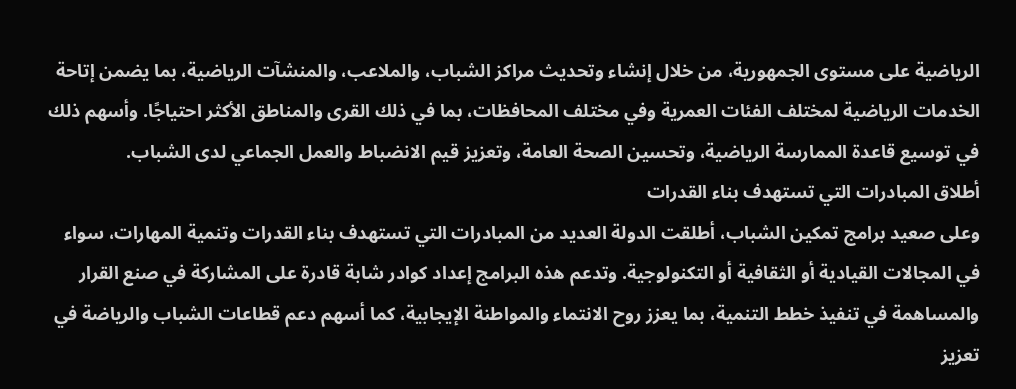الرياضية على مستوى الجمهورية، من خلال إنشاء وتحديث مراكز الشباب، والملاعب، والمنشآت الرياضية، بما يضمن إتاحة الخدمات الرياضية لمختلف الفئات العمرية وفي مختلف المحافظات، بما في ذلك القرى والمناطق الأكثر احتياجًا. وأسهم ذلك في توسيع قاعدة الممارسة الرياضية، وتحسين الصحة العامة، وتعزيز قيم الانضباط والعمل الجماعي لدى الشباب.
أطلاق المبادرات التي تستهدف بناء القدرات
وعلى صعيد برامج تمكين الشباب، أطلقت الدولة العديد من المبادرات التي تستهدف بناء القدرات وتنمية المهارات، سواء في المجالات القيادية أو الثقافية أو التكنولوجية. وتدعم هذه البرامج إعداد كوادر شابة قادرة على المشاركة في صنع القرار والمساهمة في تنفيذ خطط التنمية، بما يعزز روح الانتماء والمواطنة الإيجابية، كما أسهم دعم قطاعات الشباب والرياضة في تعزيز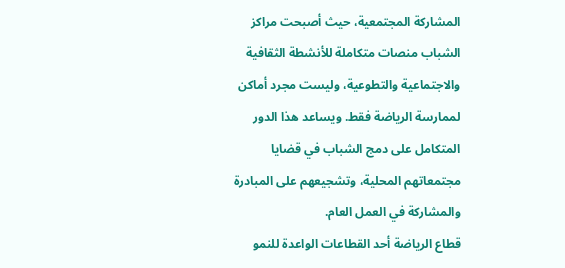المشاركة المجتمعية، حيث أصبحت مراكز الشباب منصات متكاملة للأنشطة الثقافية والاجتماعية والتطوعية، وليست مجرد أماكن لممارسة الرياضة فقط. ويساعد هذا الدور المتكامل على دمج الشباب في قضايا مجتمعاتهم المحلية، وتشجيعهم على المبادرة والمشاركة في العمل العام.
قطاع الرياضة أحد القطاعات الواعدة للنمو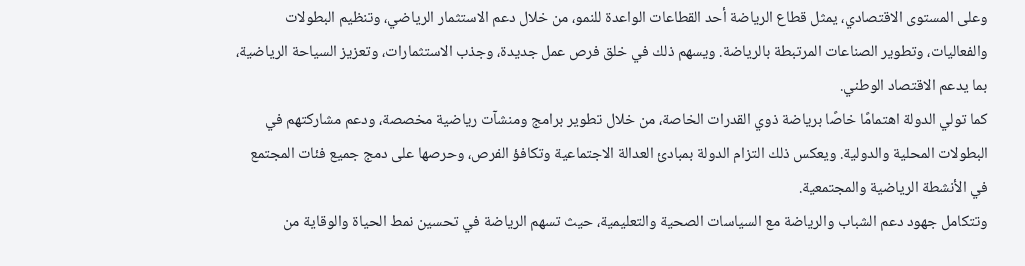وعلى المستوى الاقتصادي، يمثل قطاع الرياضة أحد القطاعات الواعدة للنمو، من خلال دعم الاستثمار الرياضي، وتنظيم البطولات والفعاليات، وتطوير الصناعات المرتبطة بالرياضة. ويسهم ذلك في خلق فرص عمل جديدة، وجذب الاستثمارات، وتعزيز السياحة الرياضية، بما يدعم الاقتصاد الوطني.
كما تولي الدولة اهتمامًا خاصًا برياضة ذوي القدرات الخاصة، من خلال تطوير برامج ومنشآت رياضية مخصصة، ودعم مشاركتهم في البطولات المحلية والدولية. ويعكس ذلك التزام الدولة بمبادئ العدالة الاجتماعية وتكافؤ الفرص، وحرصها على دمج جميع فئات المجتمع في الأنشطة الرياضية والمجتمعية.
وتتكامل جهود دعم الشباب والرياضة مع السياسات الصحية والتعليمية، حيث تسهم الرياضة في تحسين نمط الحياة والوقاية من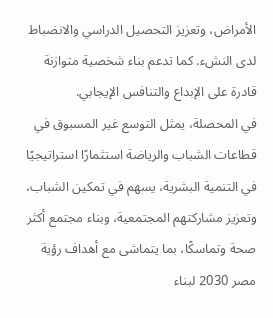الأمراض، وتعزيز التحصيل الدراسي والانضباط لدى النشء. كما تدعم بناء شخصية متوازنة قادرة على الإبداع والتنافس الإيجابي.
في المحصلة، يمثل التوسع غير المسبوق في قطاعات الشباب والرياضة استثمارًا استراتيجيًا في التنمية البشرية، يسهم في تمكين الشباب، وتعزيز مشاركتهم المجتمعية، وبناء مجتمع أكثر صحة وتماسكًا، بما يتماشى مع أهداف رؤية مصر 2030 لبناء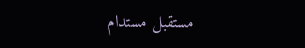مستقبل مستدام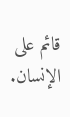قائم على الإنسان.